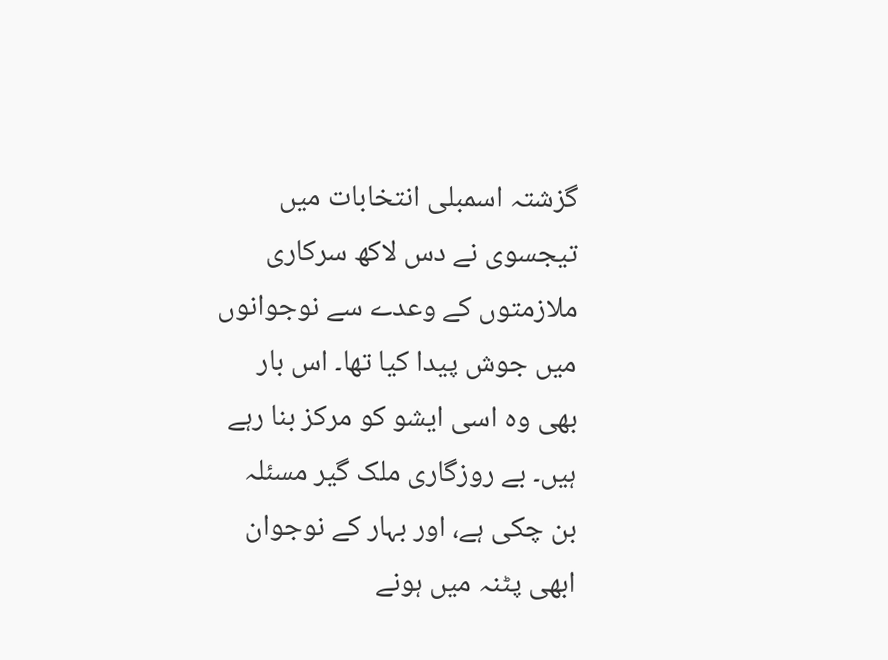گزشتہ اسمبلی انتخابات میں تیجسوی نے دس لاکھ سرکاری ملازمتوں کے وعدے سے نوجوانوں میں جوش پیدا کیا تھا۔ اس بار بھی وہ اسی ایشو کو مرکز بنا رہے ہیں۔ بے روزگاری ملک گیر مسئلہ بن چکی ہے، اور بہار کے نوجوان ابھی پٹنہ میں ہونے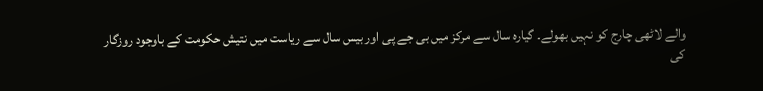والے لاٹھی چارج کو نہیں بھولے۔ گیارہ سال سے مرکز میں بی جے پی اور بیس سال سے ریاست میں نتیش حکومت کے باوجود روزگار کی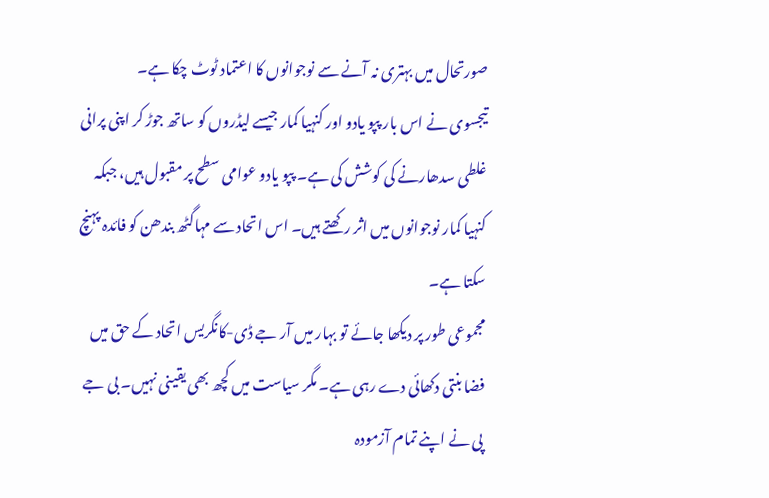صورتحال میں بہتری نہ آنے سے نوجوانوں کا اعتماد ٹوٹ چکا ہے۔
تیجسوی نے اس بار پپو یادو اور کنہیا کمار جیسے لیڈروں کو ساتھ جوڑ کر اپنی پرانی غلطی سدھارنے کی کوشش کی ہے۔ پپو یادو عوامی سطح پر مقبول ہیں، جبکہ کنہیا کمار نوجوانوں میں اثر رکھتے ہیں۔ اس اتحاد سے مہاگٹھ بندھن کو فائدہ پہنچ سکتا ہے۔
مجموعی طور پر دیکھا جائے تو بہار میں آر جے ڈی-کانگریس اتحاد کے حق میں فضا بنتی دکھائی دے رہی ہے۔ مگر سیاست میں کچھ بھی یقینی نہیں۔ بی جے پی نے اپنے تمام آزمودہ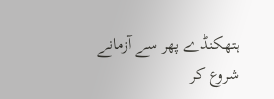ہتھکنڈے پھر سے آزمانے شروع کر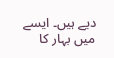دیے ہیں۔ ایسے میں بہار کا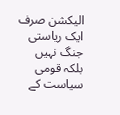الیکشن صرف ایک ریاستی جنگ نہیں بلکہ قومی سیاست کے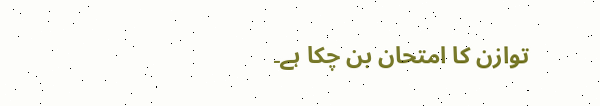توازن کا امتحان بن چکا ہے۔